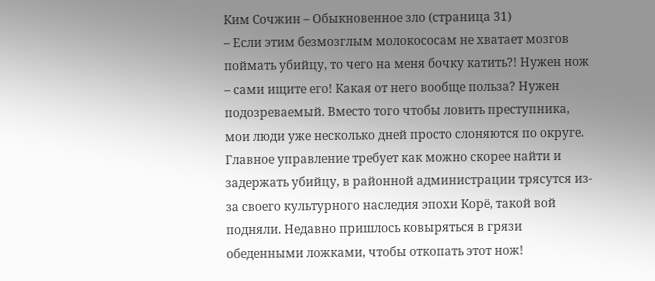Ким Сочжин – Обыкновенное зло (страница 31)
– Если этим безмозглым молокососам не хватает мозгов поймать убийцу, то чего на меня бочку катить?! Нужен нож – сами ищите его! Какая от него вообще польза? Нужен подозреваемый. Вместо того чтобы ловить преступника, мои люди уже несколько дней просто слоняются по округе. Главное управление требует как можно скорее найти и задержать убийцу, в районной администрации трясутся из-за своего культурного наследия эпохи Корё, такой вой подняли. Недавно пришлось ковыряться в грязи обеденными ложками, чтобы откопать этот нож!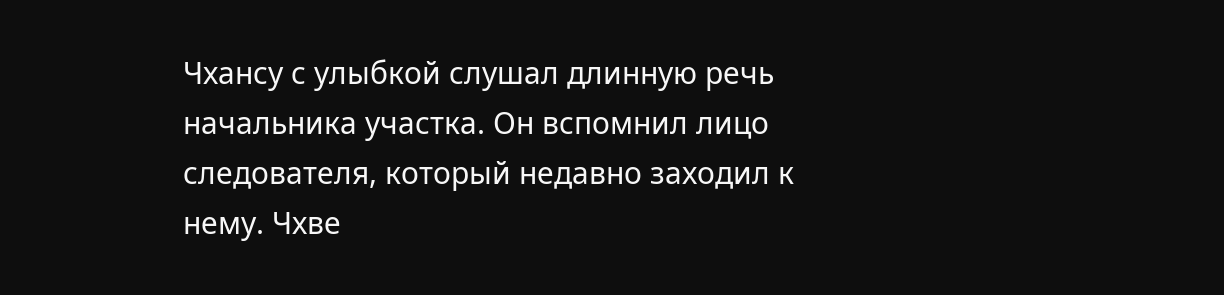Чхансу с улыбкой слушал длинную речь начальника участка. Он вспомнил лицо следователя, который недавно заходил к нему. Чхве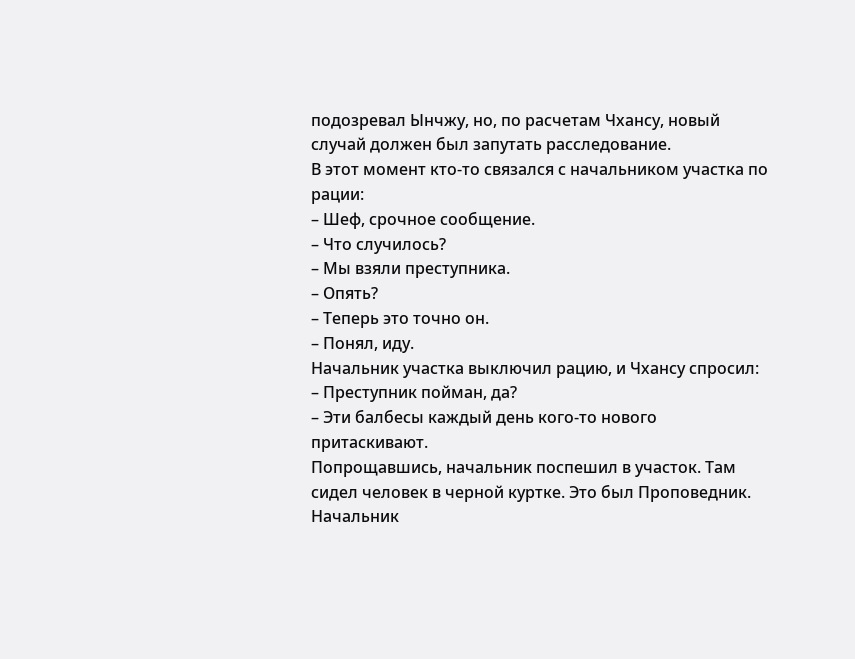подозревал Ынчжу, но, по расчетам Чхансу, новый случай должен был запутать расследование.
В этот момент кто-то связался с начальником участка по рации:
– Шеф, срочное сообщение.
– Что случилось?
– Мы взяли преступника.
– Опять?
– Теперь это точно он.
– Понял, иду.
Начальник участка выключил рацию, и Чхансу спросил:
– Преступник пойман, да?
– Эти балбесы каждый день кого-то нового притаскивают.
Попрощавшись, начальник поспешил в участок. Там сидел человек в черной куртке. Это был Проповедник. Начальник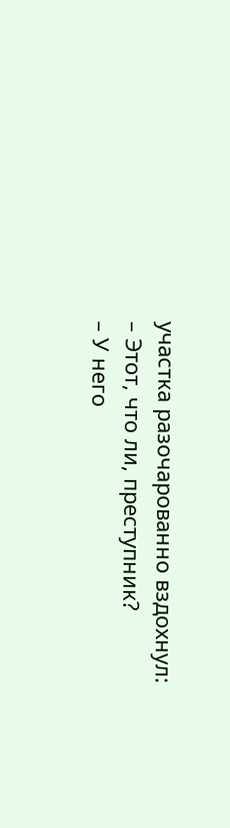участка разочарованно вздохнул:
– Этот, что ли, преступник?
– У него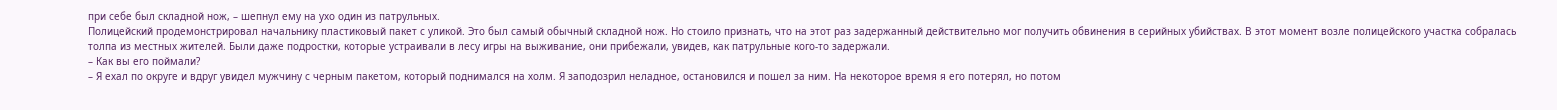при себе был складной нож, – шепнул ему на ухо один из патрульных.
Полицейский продемонстрировал начальнику пластиковый пакет с уликой. Это был самый обычный складной нож. Но стоило признать, что на этот раз задержанный действительно мог получить обвинения в серийных убийствах. В этот момент возле полицейского участка собралась толпа из местных жителей. Были даже подростки, которые устраивали в лесу игры на выживание, они прибежали, увидев, как патрульные кого-то задержали.
– Как вы его поймали?
– Я ехал по округе и вдруг увидел мужчину с черным пакетом, который поднимался на холм. Я заподозрил неладное, остановился и пошел за ним. На некоторое время я его потерял, но потом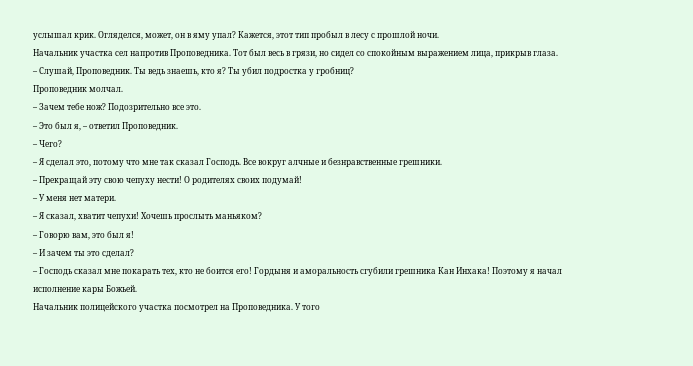услышал крик. Огляделся, может, он в яму упал? Кажется, этот тип пробыл в лесу с прошлой ночи.
Начальник участка сел напротив Проповедника. Тот был весь в грязи, но сидел со спокойным выражением лица, прикрыв глаза.
– Слушай, Проповедник. Ты ведь знаешь, кто я? Ты убил подростка у гробниц?
Проповедник молчал.
– Зачем тебе нож? Подозрительно все это.
– Это был я, – ответил Проповедник.
– Чего?
– Я сделал это, потому что мне так сказал Господь. Все вокруг алчные и безнравственные грешники.
– Прекращай эту свою чепуху нести! О родителях своих подумай!
– У меня нет матери.
– Я сказал, хватит чепухи! Хочешь прослыть маньяком?
– Говорю вам, это был я!
– И зачем ты это сделал?
– Господь сказал мне покарать тех, кто не боится его! Гордыня и аморальность сгубили грешника Кан Инхака! Поэтому я начал исполнение кары Божьей.
Начальник полицейского участка посмотрел на Проповедника. У того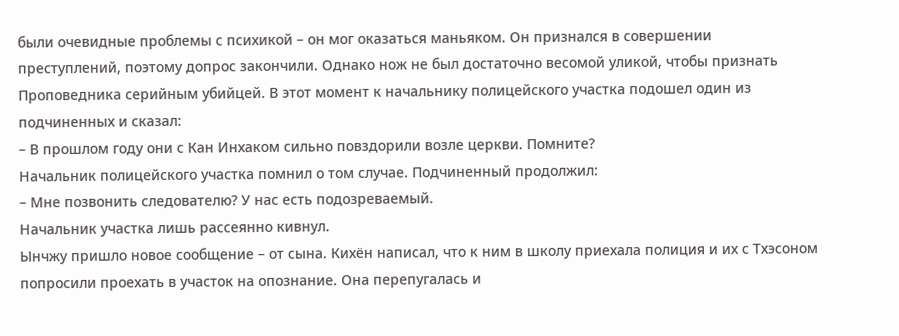были очевидные проблемы с психикой – он мог оказаться маньяком. Он признался в совершении преступлений, поэтому допрос закончили. Однако нож не был достаточно весомой уликой, чтобы признать Проповедника серийным убийцей. В этот момент к начальнику полицейского участка подошел один из подчиненных и сказал:
– В прошлом году они с Кан Инхаком сильно повздорили возле церкви. Помните?
Начальник полицейского участка помнил о том случае. Подчиненный продолжил:
– Мне позвонить следователю? У нас есть подозреваемый.
Начальник участка лишь рассеянно кивнул.
Ынчжу пришло новое сообщение – от сына. Кихён написал, что к ним в школу приехала полиция и их с Тхэсоном попросили проехать в участок на опознание. Она перепугалась и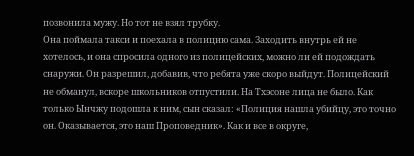позвонила мужу. Но тот не взял трубку.
Она поймала такси и поехала в полицию сама. Заходить внутрь ей не хотелось, и она спросила одного из полицейских, можно ли ей подождать снаружи. Он разрешил, добавив, что ребята уже скоро выйдут. Полицейский не обманул, вскоре школьников отпустили. На Тхэсоне лица не было. Как только Ынчжу подошла к ним, сын сказал: «Полиция нашла убийцу, это точно он. Оказывается, это наш Проповедник». Как и все в округе,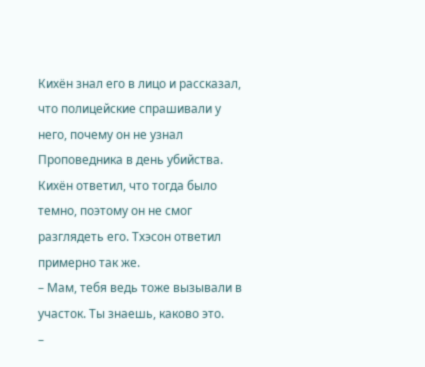Кихён знал его в лицо и рассказал, что полицейские спрашивали у него, почему он не узнал Проповедника в день убийства. Кихён ответил, что тогда было темно, поэтому он не смог разглядеть его. Тхэсон ответил примерно так же.
– Мам, тебя ведь тоже вызывали в участок. Ты знаешь, каково это.
–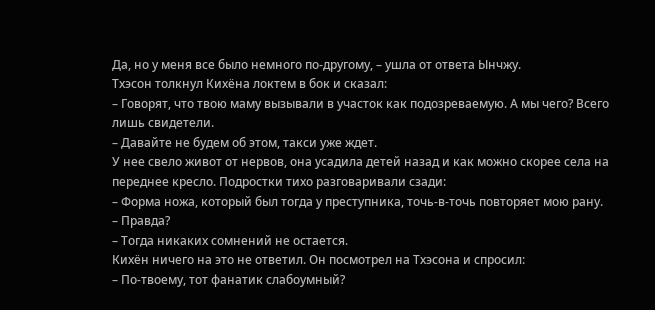Да, но у меня все было немного по-другому, – ушла от ответа Ынчжу.
Тхэсон толкнул Кихёна локтем в бок и сказал:
– Говорят, что твою маму вызывали в участок как подозреваемую. А мы чего? Всего лишь свидетели.
– Давайте не будем об этом, такси уже ждет.
У нее свело живот от нервов, она усадила детей назад и как можно скорее села на переднее кресло. Подростки тихо разговаривали сзади:
– Форма ножа, который был тогда у преступника, точь-в-точь повторяет мою рану.
– Правда?
– Тогда никаких сомнений не остается.
Кихён ничего на это не ответил. Он посмотрел на Тхэсона и спросил:
– По-твоему, тот фанатик слабоумный?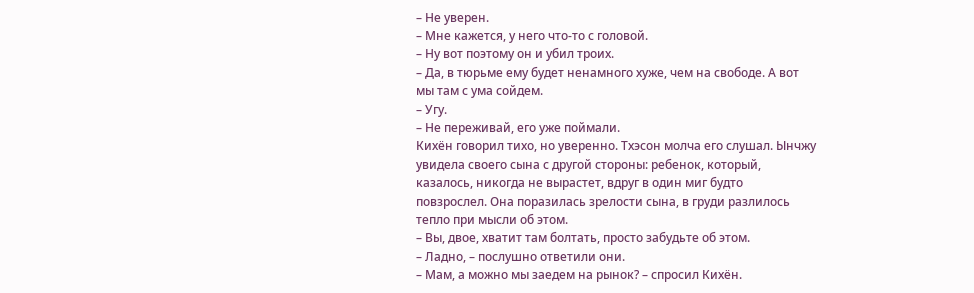– Не уверен.
– Мне кажется, у него что-то с головой.
– Ну вот поэтому он и убил троих.
– Да, в тюрьме ему будет ненамного хуже, чем на свободе. А вот мы там с ума сойдем.
– Угу.
– Не переживай, его уже поймали.
Кихён говорил тихо, но уверенно. Тхэсон молча его слушал. Ынчжу увидела своего сына с другой стороны: ребенок, который, казалось, никогда не вырастет, вдруг в один миг будто повзрослел. Она поразилась зрелости сына, в груди разлилось тепло при мысли об этом.
– Вы, двое, хватит там болтать, просто забудьте об этом.
– Ладно, – послушно ответили они.
– Мам, а можно мы заедем на рынок? – спросил Кихён.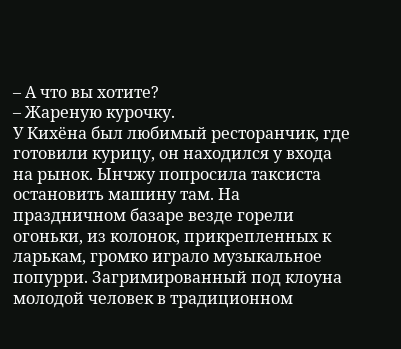– А что вы хотите?
– Жареную курочку.
У Кихёна был любимый ресторанчик, где готовили курицу, он находился у входа на рынок. Ынчжу попросила таксиста остановить машину там. На праздничном базаре везде горели огоньки, из колонок, прикрепленных к ларькам, громко играло музыкальное попурри. Загримированный под клоуна молодой человек в традиционном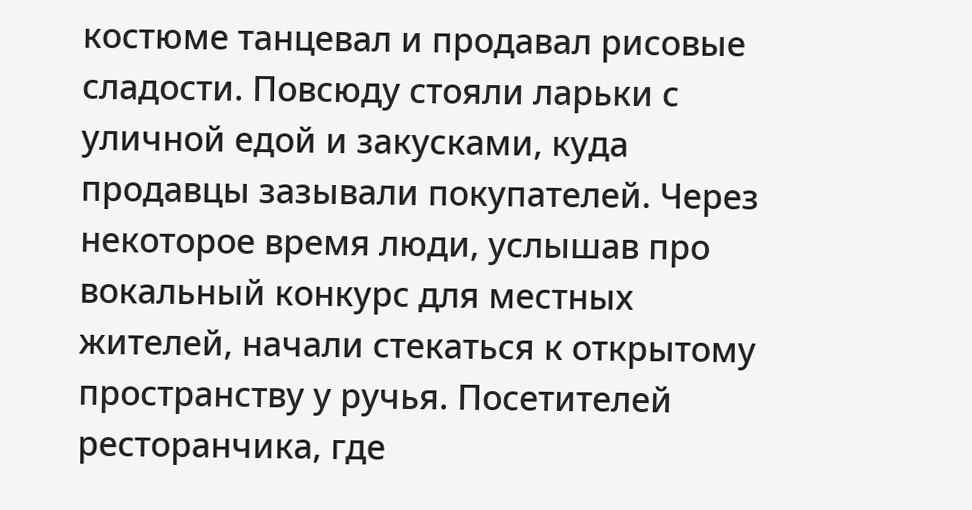костюме танцевал и продавал рисовые сладости. Повсюду стояли ларьки с уличной едой и закусками, куда продавцы зазывали покупателей. Через некоторое время люди, услышав про вокальный конкурс для местных жителей, начали стекаться к открытому пространству у ручья. Посетителей ресторанчика, где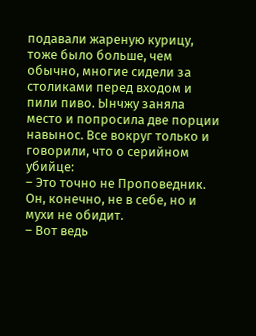подавали жареную курицу, тоже было больше, чем обычно, многие сидели за столиками перед входом и пили пиво. Ынчжу заняла место и попросила две порции навынос. Все вокруг только и говорили, что о серийном убийце:
– Это точно не Проповедник. Он, конечно, не в себе, но и мухи не обидит.
– Вот ведь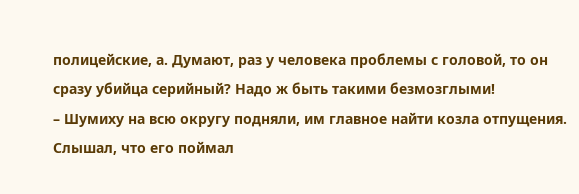полицейские, а. Думают, раз у человека проблемы с головой, то он сразу убийца серийный? Надо ж быть такими безмозглыми!
– Шумиху на всю округу подняли, им главное найти козла отпущения. Слышал, что его поймал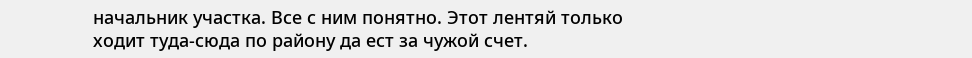начальник участка. Все с ним понятно. Этот лентяй только ходит туда-сюда по району да ест за чужой счет.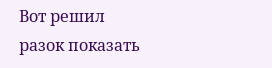Вот решил разок показать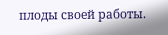плоды своей работы.